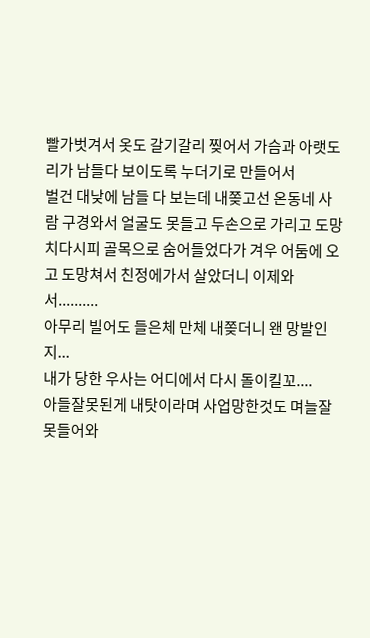빨가벗겨서 옷도 갈기갈리 찢어서 가슴과 아랫도리가 남들다 보이도록 누더기로 만들어서
벌건 대낮에 남들 다 보는데 내쫒고선 온동네 사람 구경와서 얼굴도 못들고 두손으로 가리고 도망치다시피 골목으로 숨어들었다가 겨우 어둠에 오고 도망쳐서 친정에가서 살았더니 이제와서..........
아무리 빌어도 들은체 만체 내쫒더니 왠 망발인지...
내가 당한 우사는 어디에서 다시 돌이킬꼬....
아들잘못된게 내탓이라며 사업망한것도 며늘잘못들어와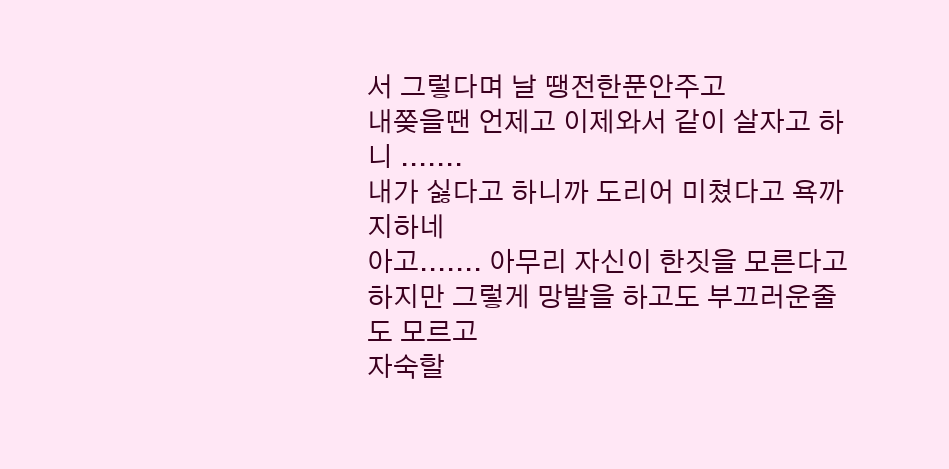서 그렇다며 날 땡전한푼안주고
내쫒을땐 언제고 이제와서 같이 살자고 하니 .......
내가 싫다고 하니까 도리어 미쳤다고 욕까지하네
아고....... 아무리 자신이 한짓을 모른다고 하지만 그렇게 망발을 하고도 부끄러운줄도 모르고
자숙할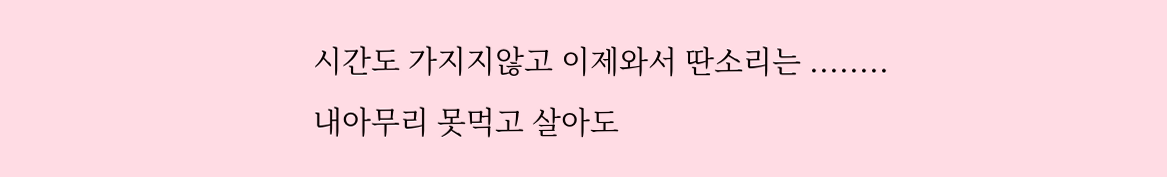시간도 가지지않고 이제와서 딴소리는 ........
내아무리 못먹고 살아도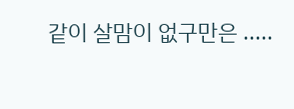같이 살맘이 없구만은 .....